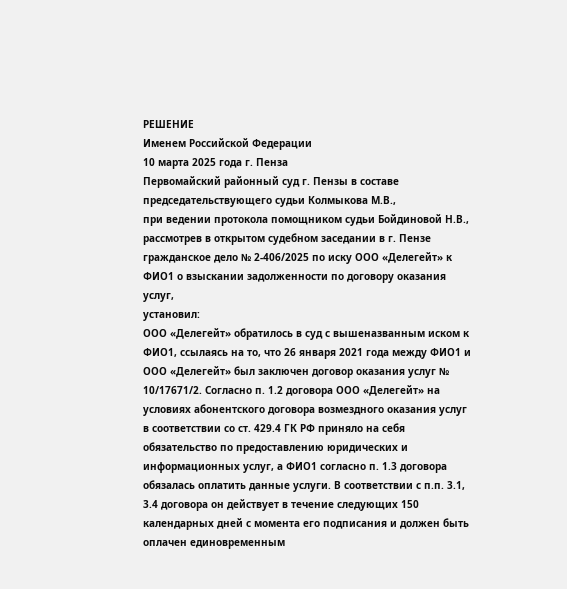РЕШЕНИЕ
Именем Российской Федерации
10 марта 2025 года г. Пенза
Первомайский районный суд г. Пензы в составе
председательствующего судьи Колмыкова М.В.,
при ведении протокола помощником судьи Бойдиновой Н.В.,
рассмотрев в открытом судебном заседании в г. Пензе гражданское дело № 2-406/2025 по иску ООО «Делегейт» к ФИО1 о взыскании задолженности по договору оказания услуг,
установил:
ООО «Делегейт» обратилось в суд с вышеназванным иском к ФИО1, ссылаясь на то, что 26 января 2021 года между ФИО1 и ООО «Делегейт» был заключен договор оказания услуг № 10/17671/2. Согласно п. 1.2 договора ООО «Делегейт» на условиях абонентского договора возмездного оказания услуг в соответствии со ст. 429.4 ГК РФ приняло на себя обязательство по предоставлению юридических и информационных услуг, а ФИО1 согласно п. 1.3 договора обязалась оплатить данные услуги. В соответствии с п.п. 3.1, 3.4 договора он действует в течение следующих 150 календарных дней с момента его подписания и должен быть оплачен единовременным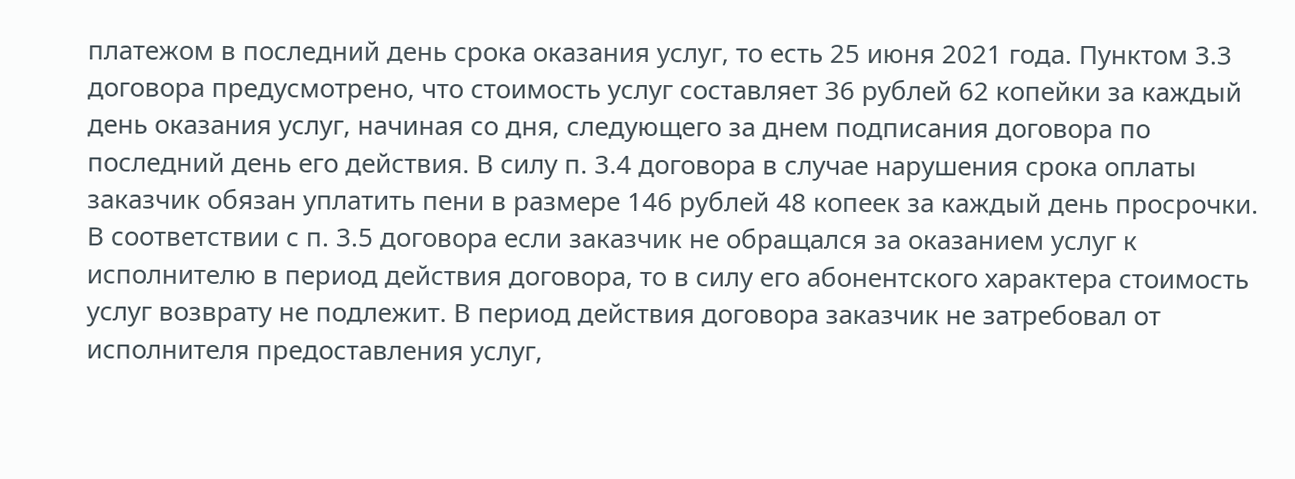платежом в последний день срока оказания услуг, то есть 25 июня 2021 года. Пунктом 3.3 договора предусмотрено, что стоимость услуг составляет 36 рублей 62 копейки за каждый день оказания услуг, начиная со дня, следующего за днем подписания договора по последний день его действия. В силу п. 3.4 договора в случае нарушения срока оплаты заказчик обязан уплатить пени в размере 146 рублей 48 копеек за каждый день просрочки. В соответствии с п. 3.5 договора если заказчик не обращался за оказанием услуг к исполнителю в период действия договора, то в силу его абонентского характера стоимость услуг возврату не подлежит. В период действия договора заказчик не затребовал от исполнителя предоставления услуг,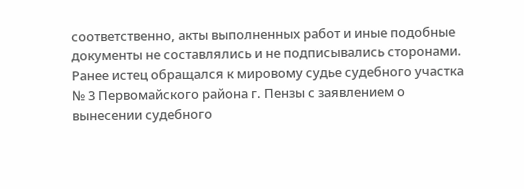соответственно, акты выполненных работ и иные подобные документы не составлялись и не подписывались сторонами. Ранее истец обращался к мировому судье судебного участка № 3 Первомайского района г. Пензы с заявлением о вынесении судебного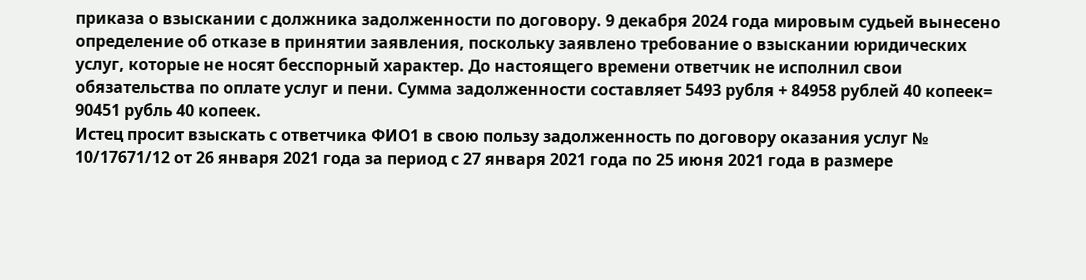приказа о взыскании с должника задолженности по договору. 9 декабря 2024 года мировым судьей вынесено определение об отказе в принятии заявления, поскольку заявлено требование о взыскании юридических услуг, которые не носят бесспорный характер. До настоящего времени ответчик не исполнил свои обязательства по оплате услуг и пени. Сумма задолженности составляет 5493 рубля + 84958 рублей 40 копеек= 90451 рубль 40 копеек.
Истец просит взыскать с ответчика ФИО1 в свою пользу задолженность по договору оказания услуг № 10/17671/12 от 26 января 2021 года за период с 27 января 2021 года по 25 июня 2021 года в размере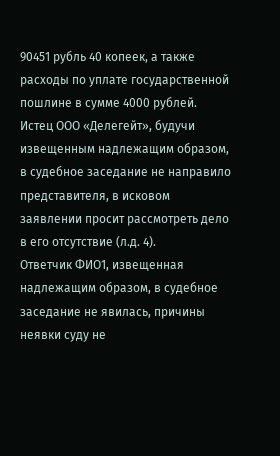90451 рубль 40 копеек, а также расходы по уплате государственной пошлине в сумме 4000 рублей.
Истец ООО «Делегейт», будучи извещенным надлежащим образом, в судебное заседание не направило представителя, в исковом заявлении просит рассмотреть дело в его отсутствие (л.д. 4).
Ответчик ФИО1, извещенная надлежащим образом, в судебное заседание не явилась, причины неявки суду не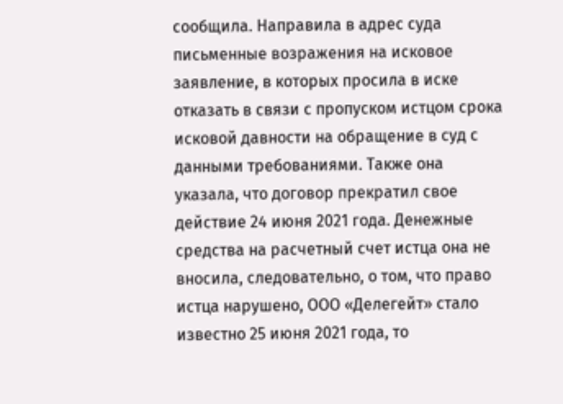сообщила. Направила в адрес суда письменные возражения на исковое заявление, в которых просила в иске отказать в связи с пропуском истцом срока исковой давности на обращение в суд с данными требованиями. Также она указала, что договор прекратил свое действие 24 июня 2021 года. Денежные средства на расчетный счет истца она не вносила, следовательно, о том, что право истца нарушено, ООО «Делегейт» стало известно 25 июня 2021 года, то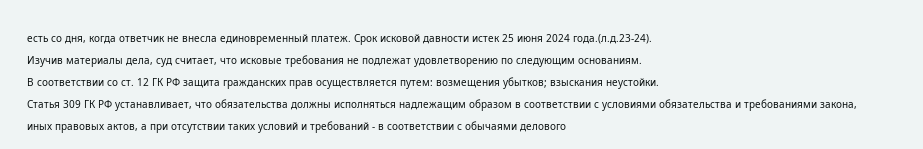есть со дня, когда ответчик не внесла единовременный платеж. Срок исковой давности истек 25 июня 2024 года.(л.д.23-24).
Изучив материалы дела, суд считает, что исковые требования не подлежат удовлетворению по следующим основаниям.
В соответствии со ст. 12 ГК РФ защита гражданских прав осуществляется путем: возмещения убытков; взыскания неустойки.
Статья 309 ГК РФ устанавливает, что обязательства должны исполняться надлежащим образом в соответствии с условиями обязательства и требованиями закона, иных правовых актов, а при отсутствии таких условий и требований - в соответствии с обычаями делового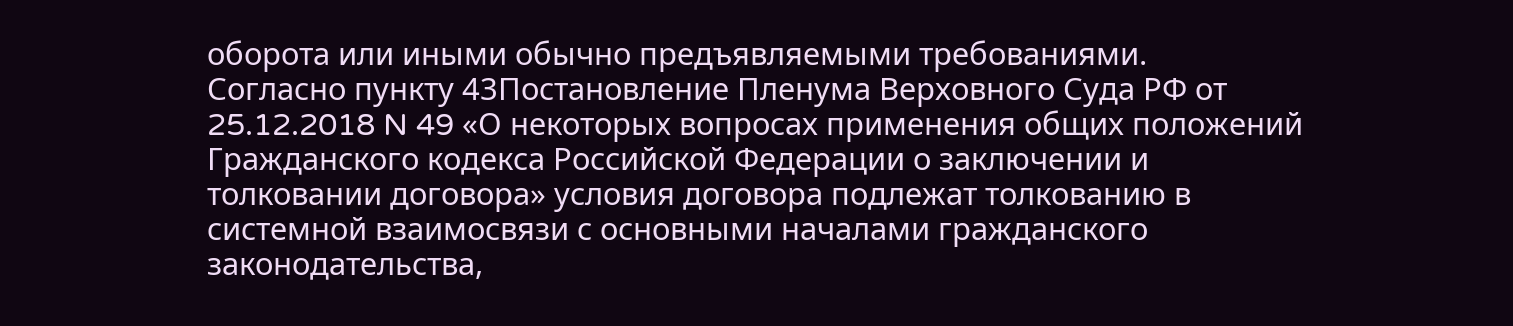оборота или иными обычно предъявляемыми требованиями.
Согласно пункту 43Постановление Пленума Верховного Суда РФ от 25.12.2018 N 49 «О некоторых вопросах применения общих положений Гражданского кодекса Российской Федерации о заключении и толковании договора» условия договора подлежат толкованию в системной взаимосвязи с основными началами гражданского законодательства,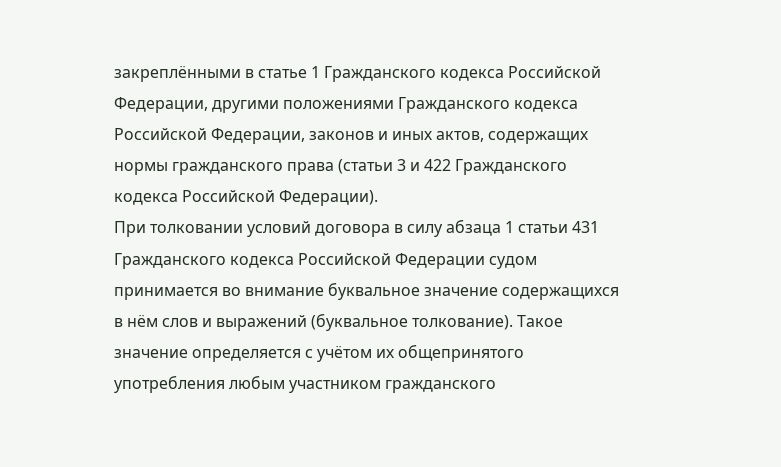закреплёнными в статье 1 Гражданского кодекса Российской Федерации, другими положениями Гражданского кодекса Российской Федерации, законов и иных актов, содержащих нормы гражданского права (статьи 3 и 422 Гражданского кодекса Российской Федерации).
При толковании условий договора в силу абзаца 1 статьи 431 Гражданского кодекса Российской Федерации судом принимается во внимание буквальное значение содержащихся в нём слов и выражений (буквальное толкование). Такое значение определяется с учётом их общепринятого употребления любым участником гражданского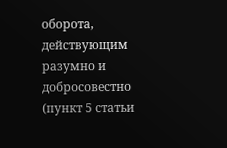оборота, действующим разумно и добросовестно (пункт 5 статьи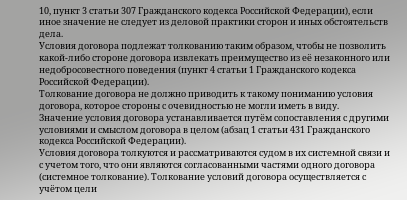10, пункт 3 статьи 307 Гражданского кодекса Российской Федерации), если иное значение не следует из деловой практики сторон и иных обстоятельств дела.
Условия договора подлежат толкованию таким образом, чтобы не позволить какой-либо стороне договора извлекать преимущество из её незаконного или недобросовестного поведения (пункт 4 статьи 1 Гражданского кодекса Российской Федерации).
Толкование договора не должно приводить к такому пониманию условия договора, которое стороны с очевидностью не могли иметь в виду.
Значение условия договора устанавливается путём сопоставления с другими условиями и смыслом договора в целом (абзац 1 статьи 431 Гражданского кодекса Российской Федерации).
Условия договора толкуются и рассматриваются судом в их системной связи и с учетом того, что они являются согласованными частями одного договора (системное толкование). Толкование условий договора осуществляется с учётом цели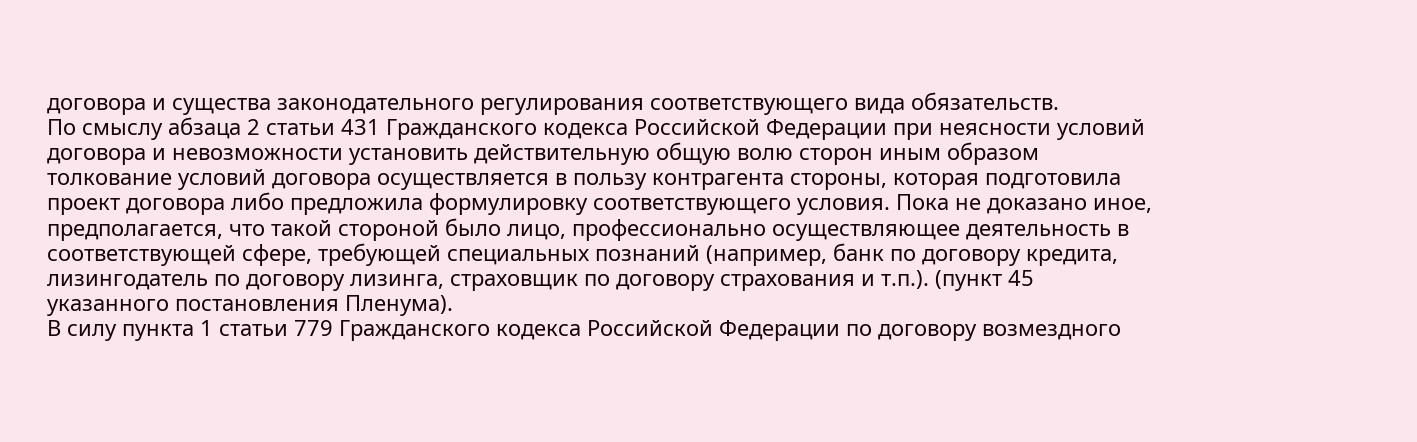договора и существа законодательного регулирования соответствующего вида обязательств.
По смыслу абзаца 2 статьи 431 Гражданского кодекса Российской Федерации при неясности условий договора и невозможности установить действительную общую волю сторон иным образом толкование условий договора осуществляется в пользу контрагента стороны, которая подготовила проект договора либо предложила формулировку соответствующего условия. Пока не доказано иное, предполагается, что такой стороной было лицо, профессионально осуществляющее деятельность в соответствующей сфере, требующей специальных познаний (например, банк по договору кредита, лизингодатель по договору лизинга, страховщик по договору страхования и т.п.). (пункт 45 указанного постановления Пленума).
В силу пункта 1 статьи 779 Гражданского кодекса Российской Федерации по договору возмездного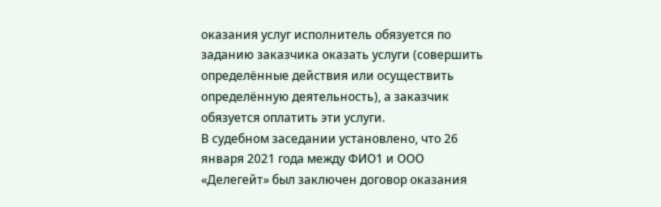оказания услуг исполнитель обязуется по заданию заказчика оказать услуги (совершить определённые действия или осуществить определённую деятельность), а заказчик обязуется оплатить эти услуги.
В судебном заседании установлено, что 26 января 2021 года между ФИО1 и ООО «Делегейт» был заключен договор оказания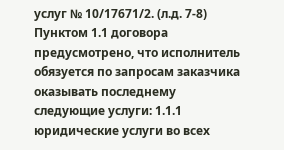услуг № 10/17671/2. (л.д. 7-8)
Пунктом 1.1 договора предусмотрено, что исполнитель обязуется по запросам заказчика оказывать последнему следующие услуги: 1.1.1 юридические услуги во всех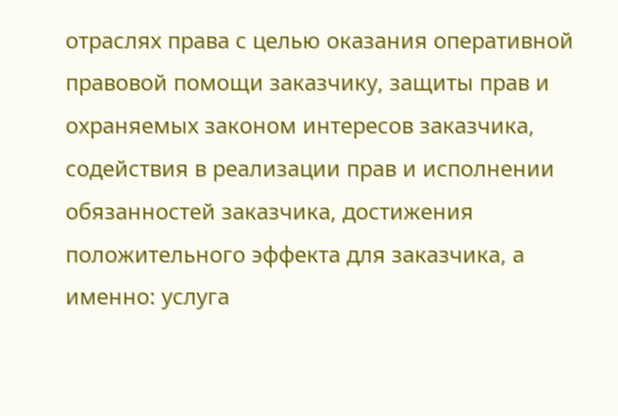отраслях права с целью оказания оперативной правовой помощи заказчику, защиты прав и охраняемых законом интересов заказчика, содействия в реализации прав и исполнении обязанностей заказчика, достижения положительного эффекта для заказчика, а именно: услуга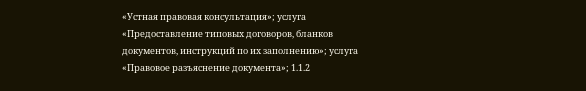«Устная правовая консультация»; услуга «Предоставление типовых договоров, бланков документов, инструкций по их заполнению»; услуга «Правовое разъяснение документа»; 1.1.2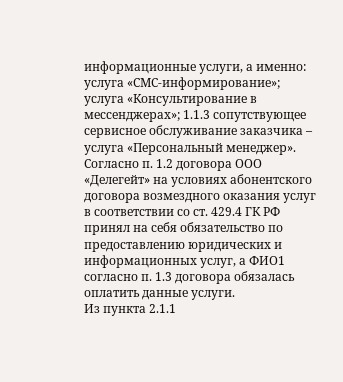информационные услуги, а именно: услуга «СМС-информирование»; услуга «Консультирование в мессенджерах»; 1.1.3 сопутствующее сервисное обслуживание заказчика – услуга «Персональный менеджер».
Согласно п. 1.2 договора ООО «Делегейт» на условиях абонентского договора возмездного оказания услуг в соответствии со ст. 429.4 ГК РФ принял на себя обязательство по предоставлению юридических и информационных услуг, а ФИО1 согласно п. 1.3 договора обязалась оплатить данные услуги.
Из пункта 2.1.1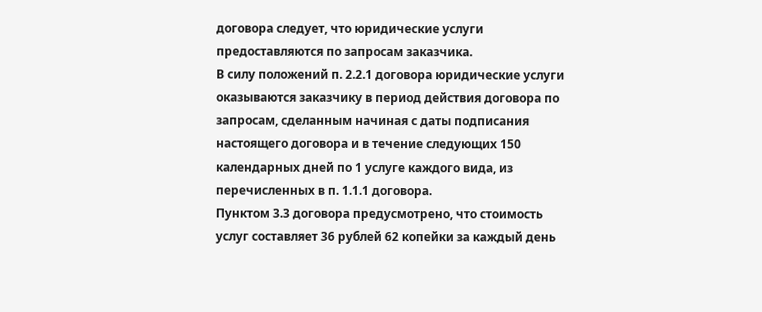договора следует, что юридические услуги предоставляются по запросам заказчика.
В силу положений п. 2.2.1 договора юридические услуги оказываются заказчику в период действия договора по запросам, сделанным начиная с даты подписания настоящего договора и в течение следующих 150 календарных дней по 1 услуге каждого вида, из перечисленных в п. 1.1.1 договора.
Пунктом 3.3 договора предусмотрено, что стоимость услуг составляет 36 рублей 62 копейки за каждый день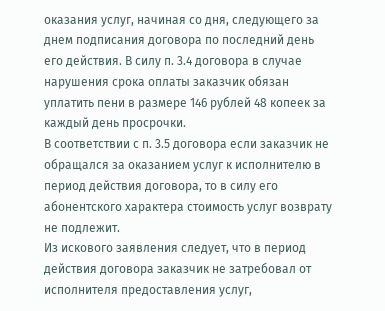оказания услуг, начиная со дня, следующего за днем подписания договора по последний день его действия. В силу п. 3.4 договора в случае нарушения срока оплаты заказчик обязан уплатить пени в размере 146 рублей 48 копеек за каждый день просрочки.
В соответствии с п. 3.5 договора если заказчик не обращался за оказанием услуг к исполнителю в период действия договора, то в силу его абонентского характера стоимость услуг возврату не подлежит.
Из искового заявления следует, что в период действия договора заказчик не затребовал от исполнителя предоставления услуг,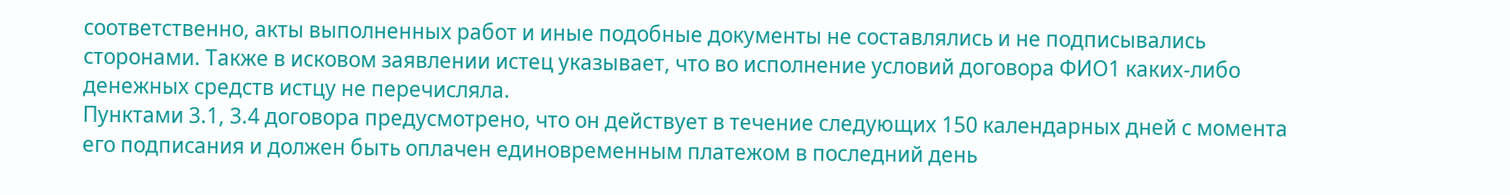соответственно, акты выполненных работ и иные подобные документы не составлялись и не подписывались сторонами. Также в исковом заявлении истец указывает, что во исполнение условий договора ФИО1 каких-либо денежных средств истцу не перечисляла.
Пунктами 3.1, 3.4 договора предусмотрено, что он действует в течение следующих 150 календарных дней с момента его подписания и должен быть оплачен единовременным платежом в последний день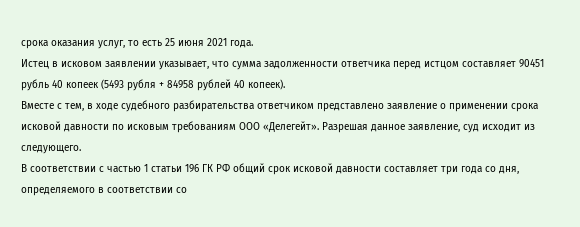срока оказания услуг, то есть 25 июня 2021 года.
Истец в исковом заявлении указывает, что сумма задолженности ответчика перед истцом составляет 90451 рубль 40 копеек (5493 рубля + 84958 рублей 40 копеек).
Вместе с тем, в ходе судебного разбирательства ответчиком представлено заявление о применении срока исковой давности по исковым требованиям ООО «Делегейт». Разрешая данное заявление, суд исходит из следующего.
В соответствии с частью 1 статьи 196 ГК РФ общий срок исковой давности составляет три года со дня, определяемого в соответствии со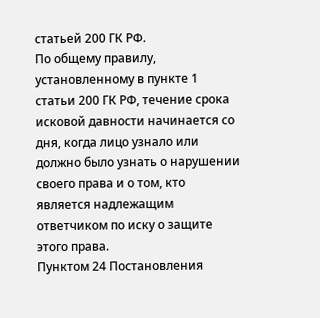статьей 200 ГК РФ.
По общему правилу, установленному в пункте 1 статьи 200 ГК РФ, течение срока исковой давности начинается со дня, когда лицо узнало или должно было узнать о нарушении своего права и о том, кто является надлежащим ответчиком по иску о защите этого права.
Пунктом 24 Постановления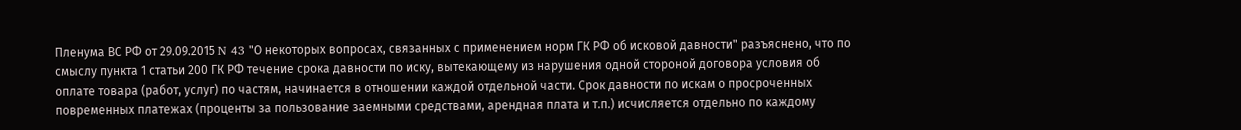Пленума ВС РФ от 29.09.2015 N 43 "О некоторых вопросах, связанных с применением норм ГК РФ об исковой давности" разъяснено, что по смыслу пункта 1 статьи 200 ГК РФ течение срока давности по иску, вытекающему из нарушения одной стороной договора условия об оплате товара (работ, услуг) по частям, начинается в отношении каждой отдельной части. Срок давности по искам о просроченных повременных платежах (проценты за пользование заемными средствами, арендная плата и т.п.) исчисляется отдельно по каждому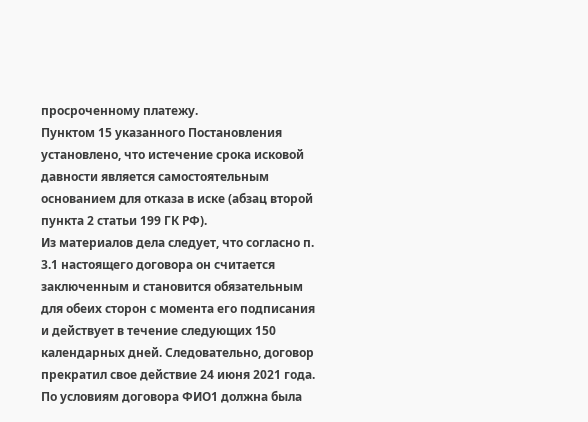просроченному платежу.
Пунктом 15 указанного Постановления установлено, что истечение срока исковой давности является самостоятельным основанием для отказа в иске (абзац второй пункта 2 статьи 199 ГК РФ).
Из материалов дела следует, что согласно п. 3.1 настоящего договора он считается заключенным и становится обязательным для обеих сторон с момента его подписания и действует в течение следующих 150 календарных дней. Следовательно, договор прекратил свое действие 24 июня 2021 года.
По условиям договора ФИО1 должна была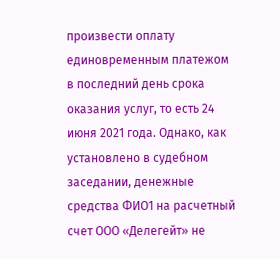произвести оплату единовременным платежом в последний день срока оказания услуг, то есть 24 июня 2021 года. Однако, как установлено в судебном заседании, денежные средства ФИО1 на расчетный счет ООО «Делегейт» не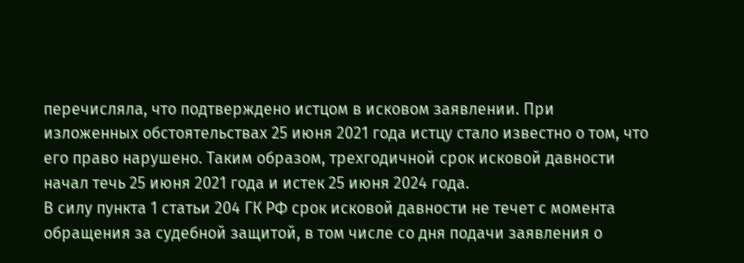перечисляла, что подтверждено истцом в исковом заявлении. При изложенных обстоятельствах 25 июня 2021 года истцу стало известно о том, что его право нарушено. Таким образом, трехгодичной срок исковой давности начал течь 25 июня 2021 года и истек 25 июня 2024 года.
В силу пункта 1 статьи 204 ГК РФ срок исковой давности не течет с момента обращения за судебной защитой, в том числе со дня подачи заявления о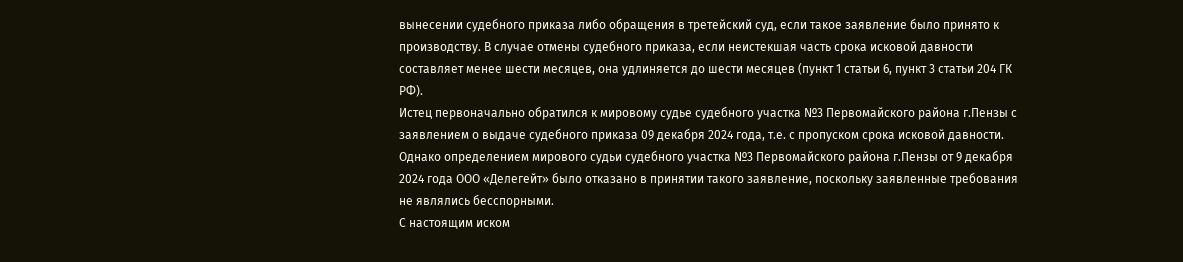вынесении судебного приказа либо обращения в третейский суд, если такое заявление было принято к производству. В случае отмены судебного приказа, если неистекшая часть срока исковой давности составляет менее шести месяцев, она удлиняется до шести месяцев (пункт 1 статьи 6, пункт 3 статьи 204 ГК РФ).
Истец первоначально обратился к мировому судье судебного участка №3 Первомайского района г.Пензы с заявлением о выдаче судебного приказа 09 декабря 2024 года, т.е. с пропуском срока исковой давности. Однако определением мирового судьи судебного участка №3 Первомайского района г.Пензы от 9 декабря 2024 года ООО «Делегейт» было отказано в принятии такого заявление, поскольку заявленные требования не являлись бесспорными.
С настоящим иском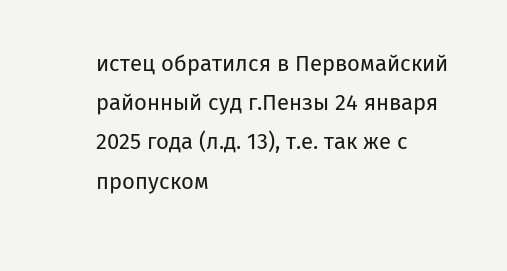истец обратился в Первомайский районный суд г.Пензы 24 января 2025 года (л.д. 13), т.е. так же с пропуском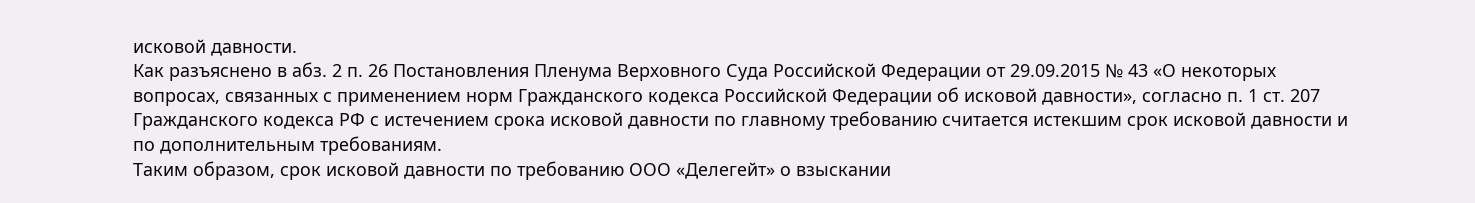исковой давности.
Как разъяснено в абз. 2 п. 26 Постановления Пленума Верховного Суда Российской Федерации от 29.09.2015 № 43 «О некоторых вопросах, связанных с применением норм Гражданского кодекса Российской Федерации об исковой давности», согласно п. 1 ст. 207 Гражданского кодекса РФ с истечением срока исковой давности по главному требованию считается истекшим срок исковой давности и по дополнительным требованиям.
Таким образом, срок исковой давности по требованию ООО «Делегейт» о взыскании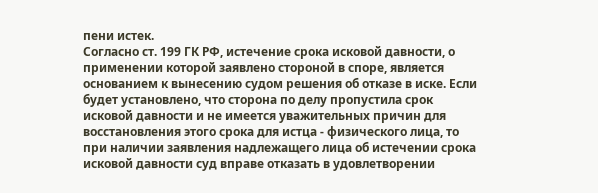пени истек.
Согласно ст. 199 ГК РФ, истечение срока исковой давности, о применении которой заявлено стороной в споре, является основанием к вынесению судом решения об отказе в иске. Если будет установлено, что сторона по делу пропустила срок исковой давности и не имеется уважительных причин для восстановления этого срока для истца - физического лица, то при наличии заявления надлежащего лица об истечении срока исковой давности суд вправе отказать в удовлетворении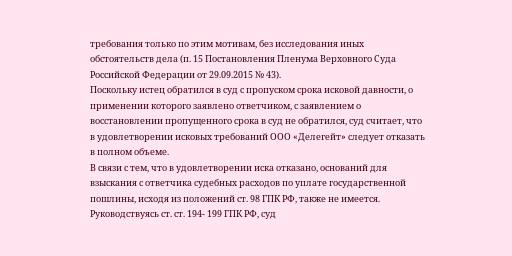требования только по этим мотивам, без исследования иных обстоятельств дела (п. 15 Постановления Пленума Верховного Суда Российской Федерации от 29.09.2015 № 43).
Поскольку истец обратился в суд с пропуском срока исковой давности, о применении которого заявлено ответчиком, с заявлением о восстановлении пропущенного срока в суд не обратился, суд считает, что в удовлетворении исковых требований ООО «Делегейт» следует отказать в полном объеме.
В связи с тем, что в удовлетворении иска отказано, оснований для взыскания с ответчика судебных расходов по уплате государственной пошлины, исходя из положений ст. 98 ГПК РФ, также не имеется.
Руководствуясь ст. ст. 194- 199 ГПК РФ, суд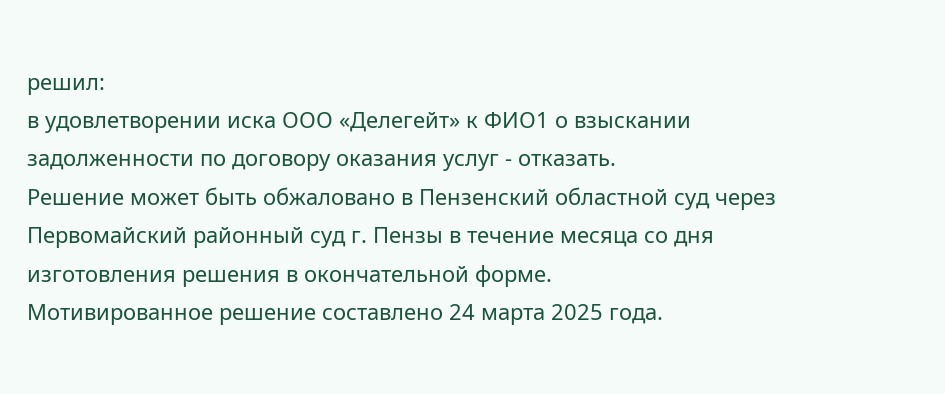решил:
в удовлетворении иска ООО «Делегейт» к ФИО1 о взыскании задолженности по договору оказания услуг - отказать.
Решение может быть обжаловано в Пензенский областной суд через Первомайский районный суд г. Пензы в течение месяца со дня изготовления решения в окончательной форме.
Мотивированное решение составлено 24 марта 2025 года.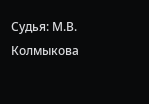Судья: М.В. Колмыкова